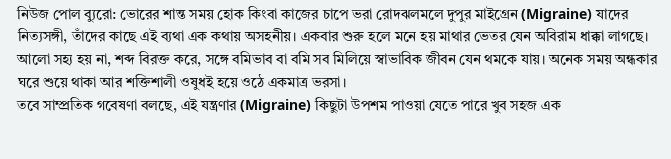নিউজ পোল ব্যুরো: ভোরের শান্ত সময় হোক কিংবা কাজের চাপে ভরা রোদঝলমলে দুপুর মাইগ্রেন (Migraine) যাদের নিত্যসঙ্গী, তাঁদের কাছে এই ব্যথা এক কথায় অসহনীয়। একবার শুরু হলে মনে হয় মাথার ভেতর যেন অবিরাম ধাক্কা লাগছে। আলো সহ্য হয় না, শব্দ বিরক্ত করে, সঙ্গে বমিভাব বা বমি সব মিলিয়ে স্বাভাবিক জীবন যেন থমকে যায়। অনেক সময় অন্ধকার ঘরে শুয়ে থাকা আর শক্তিশালী ওষুধই হয়ে ওঠে একমাত্র ভরসা।
তবে সাম্প্রতিক গবেষণা বলছে, এই যন্ত্রণার (Migraine) কিছুটা উপশম পাওয়া যেতে পারে খুব সহজ এক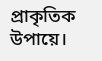প্রাকৃতিক উপায়ে।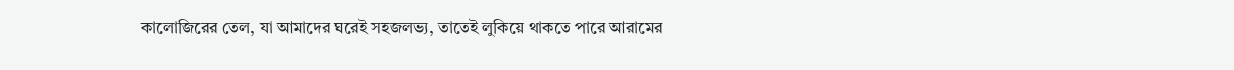কালোজিরের তেল, যা আমাদের ঘরেই সহজলভ্য, তাতেই লুকিয়ে থাকতে পারে আরামের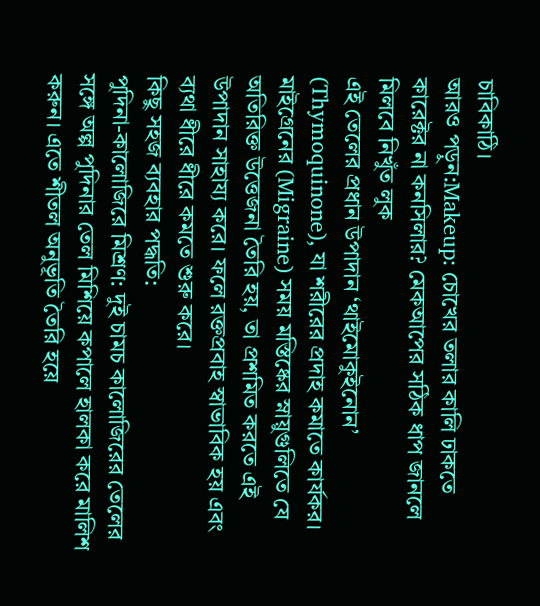চাবিকাঠি।
আরও পড়ুন:Makeup: চোখের তলার কালি ঢাকতে কারেক্টর না কনসিলার? মেকআপের সঠিক ধাপ জানলে মিলবে নিখুঁত লুক
এই তেলের প্রধান উপাদান ‘থাইমোকুইনোন’ (Thymoquinone), যা শরীরের প্রদাহ কমাতে কার্যকর। মাইগ্রেনের (Migraine) সময় মস্তিষ্কের স্নায়ুগুলিতে যে অতিরিক্ত উত্তেজনা তৈরি হয়, তা প্রশমিত করতে এই উপাদান সাহায্য করে। ফলে রক্তপ্রবাহ স্বাভাবিক হয় এবং ব্যথা ধীরে ধীরে কমতে শুরু করে।
কিছু সহজ ব্যবহার পদ্ধতি:
পুদিনা-কালোজিরে মিশ্রণ: দুই চামচ কালোজিরের তেলের সঙ্গে অল্প পুদিনার তেল মিশিয়ে কপালে হালকা করে মালিশ করুন। এতে শীতল অনুভূতি তৈরি হয়ে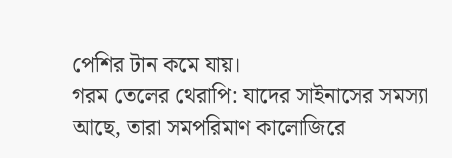পেশির টান কমে যায়।
গরম তেলের থেরাপি: যাদের সাইনাসের সমস্যা আছে, তারা সমপরিমাণ কালোজিরে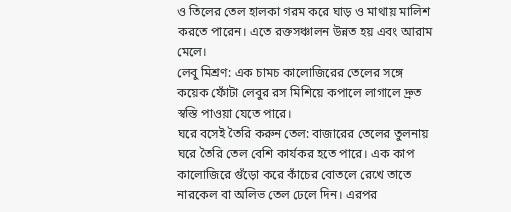ও তিলের তেল হালকা গরম করে ঘাড় ও মাথায় মালিশ করতে পারেন। এতে রক্তসঞ্চালন উন্নত হয় এবং আরাম মেলে।
লেবু মিশ্রণ: এক চামচ কালোজিরের তেলের সঙ্গে কয়েক ফোঁটা লেবুর রস মিশিয়ে কপালে লাগালে দ্রুত স্বস্তি পাওয়া যেতে পারে।
ঘরে বসেই তৈরি করুন তেল: বাজারের তেলের তুলনায় ঘরে তৈরি তেল বেশি কার্যকর হতে পারে। এক কাপ কালোজিরে গুঁড়ো করে কাঁচের বোতলে রেখে তাতে নারকেল বা অলিভ তেল ঢেলে দিন। এরপর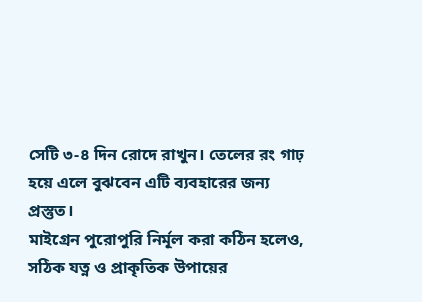সেটি ৩-৪ দিন রোদে রাখুন। তেলের রং গাঢ় হয়ে এলে বুঝবেন এটি ব্যবহারের জন্য প্রস্তুত।
মাইগ্রেন পুরোপুরি নির্মূল করা কঠিন হলেও, সঠিক যত্ন ও প্রাকৃতিক উপায়ের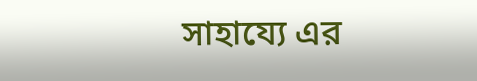সাহায্যে এর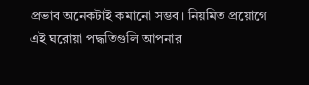প্রভাব অনেকটাই কমানো সম্ভব। নিয়মিত প্রয়োগে এই ঘরোয়া পদ্ধতিগুলি আপনার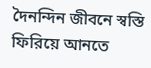দৈনন্দিন জীবনে স্বস্তি ফিরিয়ে আনতে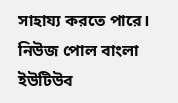সাহায্য করতে পারে।
নিউজ পোল বাংলা ইউটিউব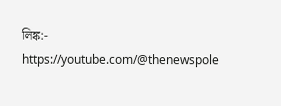লিঙ্ক:- https://youtube.com/@thenewspole